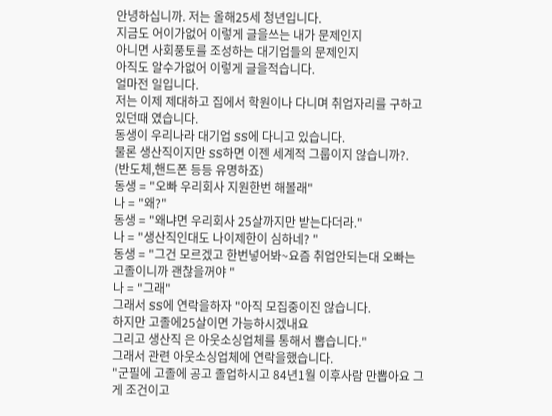안녕하십니까. 저는 올해25세 청년입니다.
지금도 어이가없어 이렇게 글을쓰는 내가 문제인지
아니면 사회풍토를 조성하는 대기업들의 문제인지
아직도 알수가없어 이렇게 글을적습니다.
얼마전 일입니다.
저는 이제 제대하고 집에서 학원이나 다니며 취업자리를 구하고있던때 였습니다.
동생이 우리나라 대기업 SS에 다니고 있습니다.
물론 생산직이지만 SS하면 이젠 세계적 그룹이지 않습니까?.
(반도체,핸드폰 등등 유명하죠)
동생 = "오빠 우리회사 지원한번 해볼래"
나 = "왜?"
동생 = "왜냐면 우리회사 25살까지만 받는다더라."
나 = "생산직인대도 나이제한이 심하네? "
동생 = "그건 모르겠고 한번넣어봐~요즘 취업안되는대 오빠는
고졸이니까 괜찮을꺼야 "
나 = "그래"
그래서 SS에 연락을하자 "아직 모집중이진 않습니다.
하지만 고졸에25살이면 가능하시겠내요
그리고 생산직 은 아웃소싱업체를 통해서 뽑습니다."
그래서 관련 아웃소싱업체에 연락을했습니다.
"군필에 고졸에 공고 졸업하시고 84년1월 이후사람 만뽑아요 그게 조건이고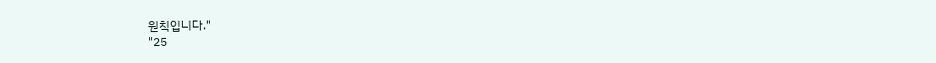원칙입니다."
"25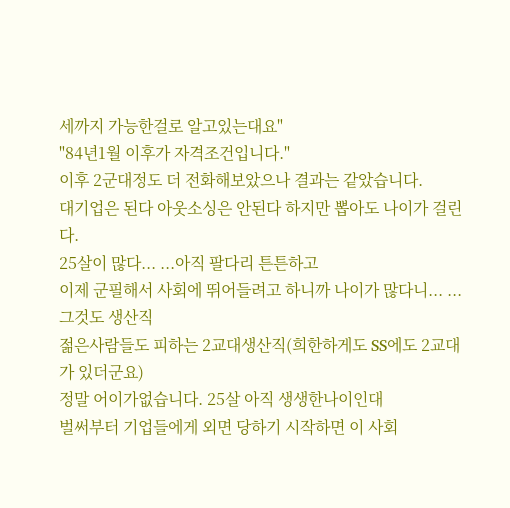세까지 가능한걸로 알고있는대요"
"84년1월 이후가 자격조건입니다."
이후 2군대정도 더 전화해보았으나 결과는 같았습니다.
대기업은 된다 아웃소싱은 안된다 하지만 뽑아도 나이가 걸린다.
25살이 많다... ...아직 팔다리 튼튼하고
이제 군필해서 사회에 뛰어들려고 하니까 나이가 많다니... ...그것도 생산직
젊은사람들도 피하는 2교대생산직(희한하게도 SS에도 2교대가 있더군요)
정말 어이가없습니다. 25살 아직 생생한나이인대
벌써부터 기업들에게 외면 당하기 시작하면 이 사회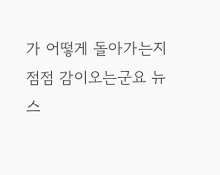가 어떻게 돌아가는지
점점 감이오는군요 뉴스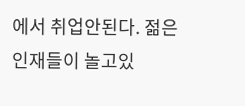에서 취업안된다. 젊은인재들이 놀고있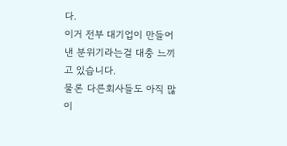다.
이거 전부 대기업이 만들어낸 분위기라는걸 대충 느끼고 있습니다.
물론 다른회사들도 아직 많이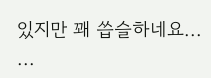있지만 꽤 씁슬하네요... ...